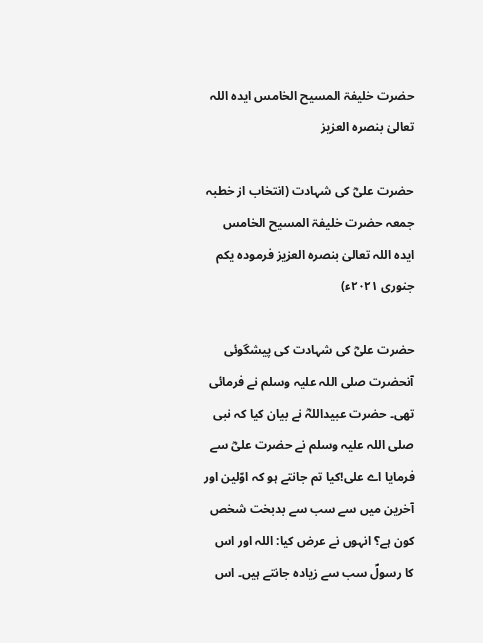حضرت خلیفۃ المسیح الخامس ایدہ اللہ تعالیٰ بنصرہ العزیز

حضرت علیؓ کی شہادت (انتخاب از خطبہ جمعہ حضرت خلیفۃ المسیح الخامس ایدہ اللہ تعالیٰ بنصرہ العزیز فرمودہ یکم جنوری ۲۰۲۱ء)

حضرت علیؓ کی شہادت کی پیشگوئی آنحضرت صلی اللہ علیہ وسلم نے فرمائی تھی۔ حضرت عبیداللہؓ نے بیان کیا کہ نبی صلی اللہ علیہ وسلم نے حضرت علیؓ سے فرمایا اے علی!کیا تم جانتے ہو کہ اوّلین اور آخرین میں سے سب سے بدبخت شخص کون ہے؟ انہوں نے عرض کیا: اللہ اور اس کا رسولؐ سب سے زیادہ جانتے ہیں۔ اس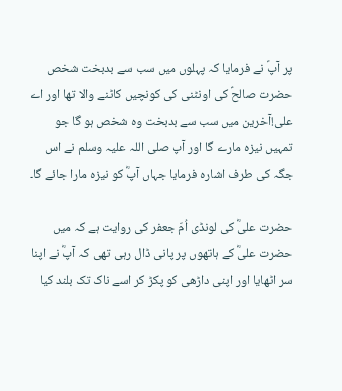پر آپؐ نے فرمایا کہ پہلوں میں سب سے بدبخت شخص حضرت صالحؑ کی اونٹنی کی کونچیں کاٹنے والا تھا اور اے علی!آخرین میں سب سے بدبخت وہ شخص ہو گا جو تمہیں نیزہ مارے گا اور آپ صلی اللہ علیہ وسلم نے اس جگہ کی طرف اشارہ فرمایا جہاں آپؓ کو نیزہ مارا جائے گا۔

حضرت علیؓ کی لونڈی اُمّ جعفر کی روایت ہے کہ میں حضرت علیؓ کے ہاتھوں پر پانی ڈال رہی تھی کہ آپؓ نے اپنا سر اٹھایا اور اپنی داڑھی کو پکڑ کر اسے ناک تک بلند کیا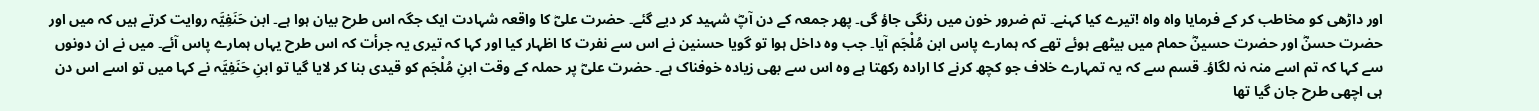اور داڑھی کو مخاطب کر کے فرمایا واہ واہ !تیرے کیا کہنے۔ تم ضرور خون میں رنگی جاؤ گی۔ پھر جمعہ کے دن آپؓ شہید کر دیے گئے۔ حضرت علیؓ کا واقعہ شہادت ایک جگہ اس طرح بیان ہوا ہے۔ ابن حَنَفِیَّہ روایت کرتے ہیں کہ میں اور حضرت حسنؓ اور حضرت حسینؓ حمام میں بیٹھے ہوئے تھے کہ ہمارے پاس ابن مُلْجَم آیا۔ جب وہ داخل ہوا تو گویا حسنین نے اس سے نفرت کا اظہار کیا اور کہا کہ تیری یہ جرأت کہ اس طرح یہاں ہمارے پاس آئے۔ میں نے ان دونوں سے کہا کہ تم اسے منہ نہ لگاؤ۔ قسم سے کہ یہ تمہارے خلاف جو کچھ کرنے کا ارادہ رکھتا ہے وہ اس سے بھی زیادہ خوفناک ہے۔ حضرت علیؓ پر حملہ کے وقت ابنِ مُلْجَم کو قیدی بنا کر لایا گیا تو ابنِ حَنَفِیَّہ نے کہا میں تو اسے اس دن ہی اچھی طرح جان گیا تھا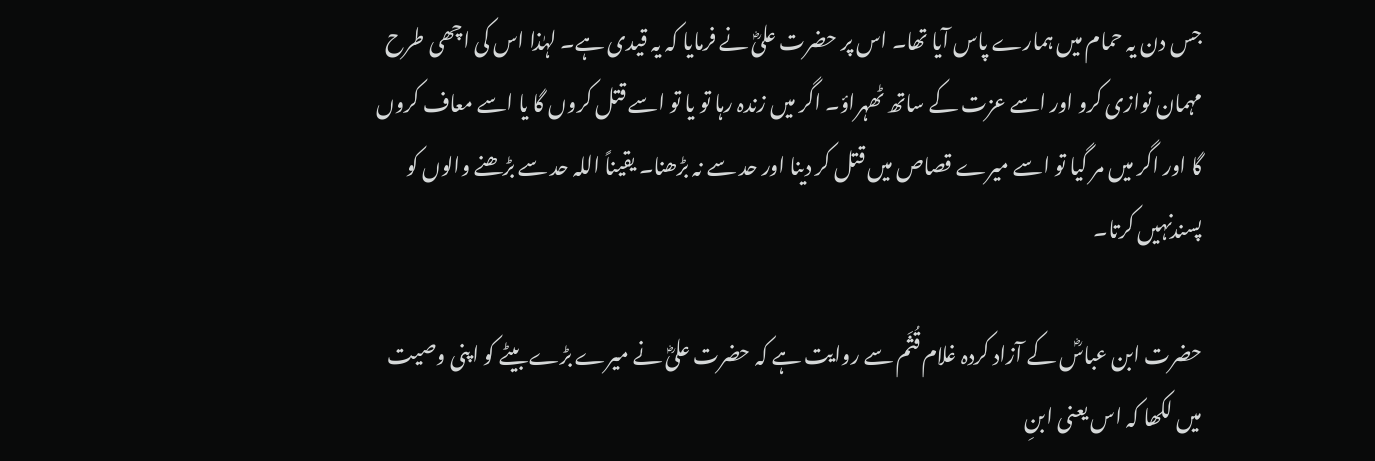جس دن یہ حمام میں ہمارے پاس آیا تھا۔ اس پر حضرت علیؓ نے فرمایا کہ یہ قیدی ہے۔ لہٰذا اس کی اچھی طرح مہمان نوازی کرو اور اسے عزت کے ساتھ ٹھہراؤ۔ اگر میں زندہ رہا تو یا تو اسے قتل کروں گا یا اسے معاف کروں گا اور اگر میں مر گیا تو اسے میرے قصاص میں قتل کر دینا اور حد سے نہ بڑھنا۔ یقیناً اللہ حد سے بڑھنے والوں کو پسندنہیں کرتا۔

حضرت ابن عباسؓ کے آزاد کردہ غلام قُثَم سے روایت ہے کہ حضرت علیؓ نے میرے بڑے بیٹے کو اپنی وصیت میں لکھا کہ اس یعنی ابنِ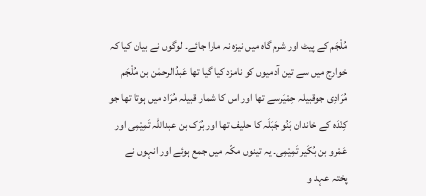مُلْجَم کے پیٹ اور شرم گاہ میں نیزہ نہ مارا جائے۔ لوگوں نے بیان کیا کہ خوارج میں سے تین آدمیوں کو نامزد کیا گیا تھا عَبدُالرحمٰن بن مُلْجَم مُرَادِی جوقبیلہ حِمْیَرسے تھا اور اس کا شمار قبیلہ مُرَاد میں ہوتا تھا جو کِنْدَہ کے خاندان بَنُو جَبَلَہ کا حلیف تھا اور بُرَک بن عبداللّٰہ تَمِیْمِی اور عَمْرو بن بُکَیر تَمِیْمِی۔ یہ تینوں مکّہ میں جمع ہوئے اور انہوں نے پختہ عہد و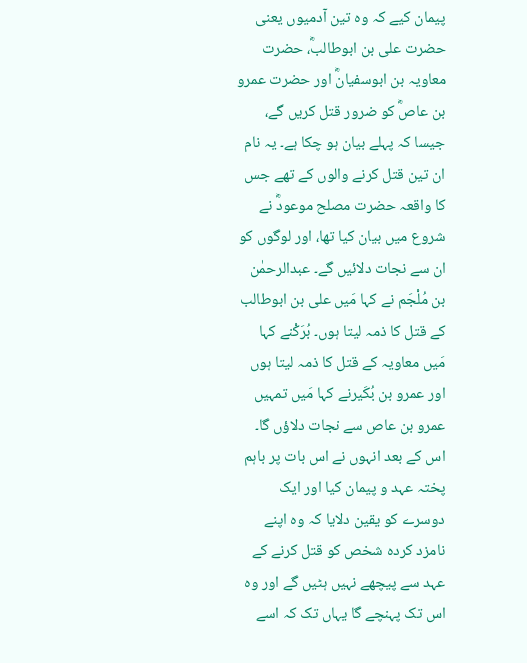پیمان کیے کہ وہ تین آدمیوں یعنی حضرت علی بن ابوطالبؓ، حضرت معاویہ بن ابوسفیانؓ اور حضرت عمرو بن عاصؓ کو ضرور قتل کریں گے، جیسا کہ پہلے بیان ہو چکا ہے۔ یہ نام ان تین قتل کرنے والوں کے تھے جس کا واقعہ حضرت مصلح موعودؓ نے شروع میں بیان کیا تھا، اور لوگوں کو ان سے نجات دلائیں گے۔ عبدالرحمٰن بن مُلْجَم نے کہا مَیں علی بن ابوطالب کے قتل کا ذمہ لیتا ہوں۔ بُرَکْنے کہا مَیں معاویہ کے قتل کا ذمہ لیتا ہوں اور عمرو بن بُکَیرنے کہا مَیں تمہیں عمرو بن عاص سے نجات دلاؤں گا۔ اس کے بعد انہوں نے اس بات پر باہم پختہ عہد و پیمان کیا اور ایک دوسرے کو یقین دلایا کہ وہ اپنے نامزد کردہ شخص کو قتل کرنے کے عہد سے پیچھے نہیں ہٹیں گے اور وہ اس تک پہنچے گا یہاں تک کہ اسے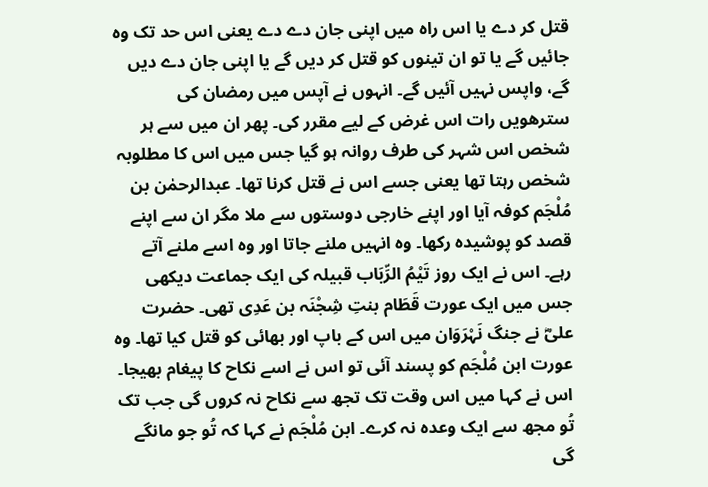قتل کر دے یا اس راہ میں اپنی جان دے دے یعنی اس حد تک وہ جائیں گے یا تو ان تینوں کو قتل کر دیں گے یا اپنی جان دے دیں گے، واپس نہیں آئیں گے۔ انہوں نے آپس میں رمضان کی سترھویں رات اس غرض کے لیے مقرر کی۔ پھر ان میں سے ہر شخص اس شہر کی طرف روانہ ہو گیا جس میں اس کا مطلوبہ شخص رہتا تھا یعنی جسے اس نے قتل کرنا تھا۔ عبدالرحمٰن بن مُلْجَم کوفہ آیا اور اپنے خارجی دوستوں سے ملا مگر ان سے اپنے قصد کو پوشیدہ رکھا۔ وہ انہیں ملنے جاتا اور وہ اسے ملنے آتے رہے۔ اس نے ایک روز تَیْمُ الرِّبَاب قبیلہ کی ایک جماعت دیکھی جس میں ایک عورت قَطَام بنتِ شِجْنَہ بن عَدِی تھی۔ حضرت علیؓ نے جنگ نَہْرَوَان میں اس کے باپ اور بھائی کو قتل کیا تھا۔ وہ عورت ابن مُلْجَم کو پسند آئی تو اس نے اسے نکاح کا پیغام بھیجا۔ اس نے کہا میں اس وقت تک تجھ سے نکاح نہ کروں گی جب تک تُو مجھ سے ایک وعدہ نہ کرے۔ ابن مُلْجَم نے کہا کہ تُو جو مانگے گی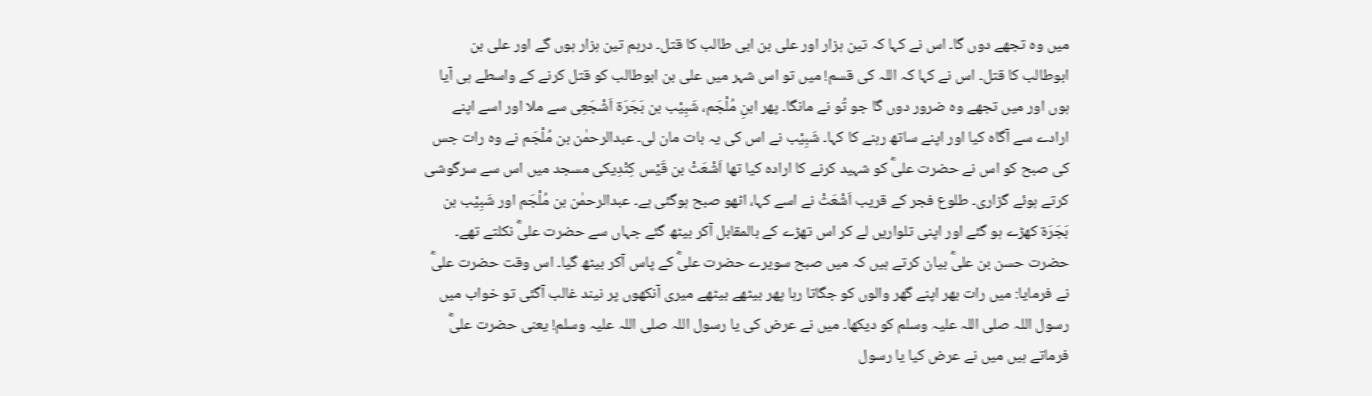میں وہ تجھے دوں گا۔ اس نے کہا کہ تین ہزار اور علی بن ابی طالب کا قتل۔ درہم تین ہزار ہوں گے اور علی بن ابوطالب کا قتل۔ اس نے کہا کہ اللہ کی قسم! میں تو اس شہر میں علی بن ابوطالب کو قتل کرنے کے واسطے ہی آیا ہوں اور میں تجھے وہ ضرور دوں گا جو تُو نے مانگا۔ پھر ابنِ مُلْجَم، شَبِیْب بن بَجَرَۃ اَشْجَعِی سے ملا اور اسے اپنے ارادے سے آگاہ کیا اور اپنے ساتھ رہنے کا کہا۔ شَبِیْب نے اس کی یہ بات مان لی۔ عبدالرحمٰن بن مُلْجَم نے وہ رات جس کی صبح کو اس نے حضرت علیؓ کو شہید کرنے کا ارادہ کیا تھا اَشْعَثْ بن قَیْس کِنْدِیکی مسجد میں اس سے سرگوشی کرتے ہوئے گزاری۔ طلوع فجر کے قریب اَشْعَثْ نے اسے کہا، اٹھو صبح ہوگئی ہے۔ عبدالرحمٰن بن مُلْجَم اور شَبِیْب بن بَجَرَۃ کھڑے ہو گئے اور اپنی تلواریں لے کر اس تھڑے کے بالمقابل آکر بیٹھ گئے جہاں سے حضرت علیؓ نکلتے تھے۔ حضرت حسن بن علیؓ بیان کرتے ہیں کہ میں صبح سویرے حضرت علیؓ کے پاس آکر بیٹھ گیا۔ اس وقت حضرت علیؓ نے فرمایا: میں رات بھر اپنے گھر والوں کو جگاتا رہا پھر بیٹھے بیٹھے میری آنکھوں پر نیند غالب آگئی تو خواب میں رسول اللہ صلی اللہ علیہ وسلم کو دیکھا۔ میں نے عرض کی یا رسول اللہ صلی اللہ علیہ وسلم! یعنی حضرت علیؓ فرماتے ہیں میں نے عرض کیا یا رسول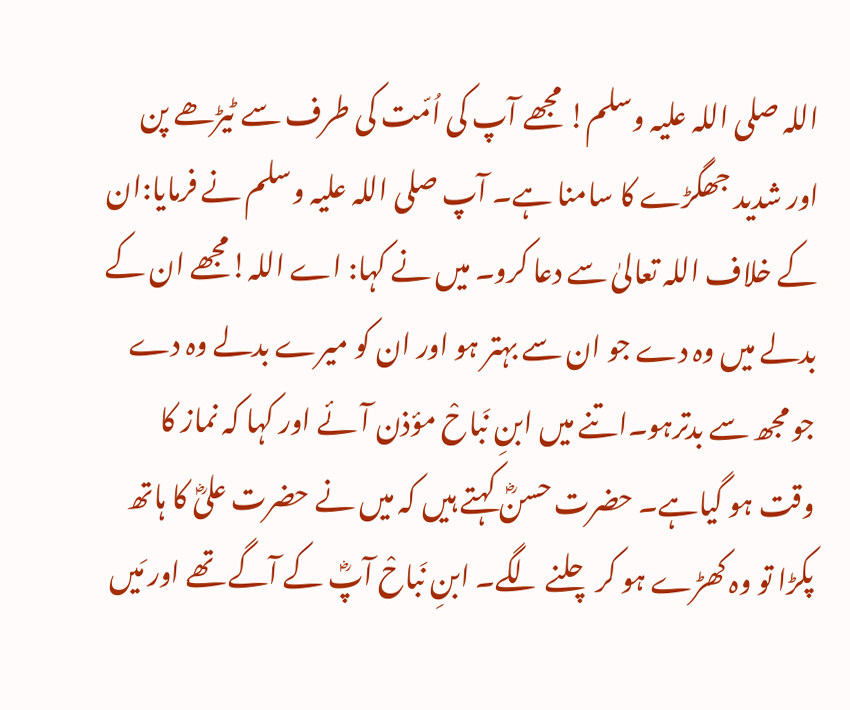اللہ صلی اللہ علیہ وسلم! مجھے آپ کی اُمّت کی طرف سے ٹیڑھے پن اور شدید جھگڑے کا سامنا ہے۔ آپ صلی اللہ علیہ وسلم نے فرمایا:ان کے خلاف اللہ تعالیٰ سے دعا کرو۔ میں نے کہا: اے اللہ!مجھے ان کے بدلے میں وہ دے جو ان سے بہتر ہو اور ان کو میرے بدلے وہ دے جو مجھ سے بدترہو۔اتنے میں ابنِ نَباحْ مؤذن آئے اور کہا کہ نماز کا وقت ہو گیاہے۔ حضرت حسنؓ کہتے ہیں کہ میں نے حضرت علیؓ کا ہاتھ پکڑا تو وہ کھڑے ہو کر چلنے لگے۔ ابنِ نَباحْ آپؓ کے آگے تھے اور مَیں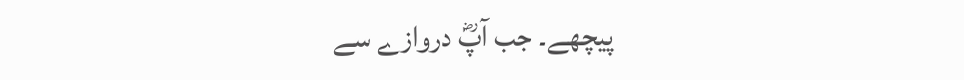پیچھے۔ جب آپؓ دروازے سے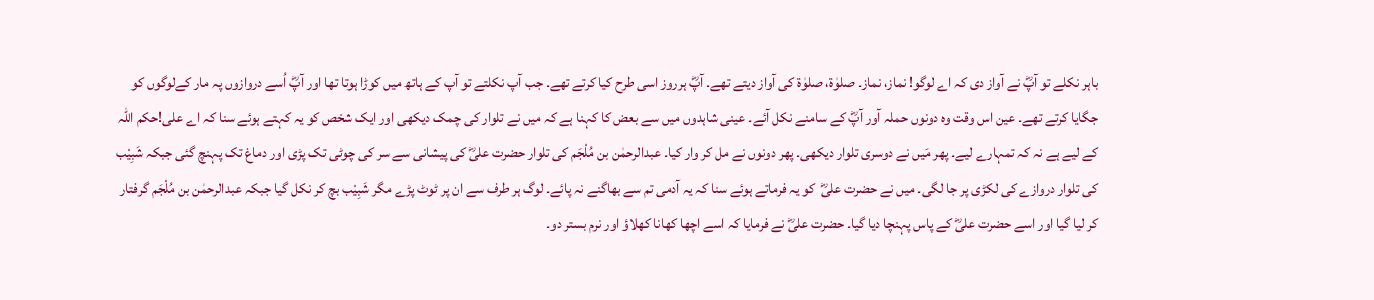باہر نکلے تو آپؓ نے آواز دی کہ اے لوگو! نماز، نماز۔ صلوٰۃ، صلوٰۃ کی آواز دیتے تھے۔ آپؓ ہرروز اسی طرح کیا کرتے تھے۔ جب آپ نکلتے تو آپ کے ہاتھ میں کوڑا ہوتا تھا اور آپؓ اُسے دروازوں پہ مار کےلوگوں کو جگایا کرتے تھے۔ عین اس وقت وہ دونوں حملہ آور آپؓ کے سامنے نکل آئے۔ عینی شاہدوں میں سے بعض کا کہنا ہے کہ میں نے تلوار کی چمک دیکھی اور ایک شخص کو یہ کہتے ہوئے سنا کہ اے علی!حکم اللہ کے لیے ہے نہ کہ تمہارے لیے۔ پھر مَیں نے دوسری تلوار دیکھی۔ پھر دونوں نے مل کر وار کیا۔ عبدالرحمٰن بن مُلْجَم کی تلوار حضرت علیؓ کی پیشانی سے سر کی چوٹی تک پڑی اور دماغ تک پہنچ گئی جبکہ شَبِیْب کی تلوار دروازے کی لکڑی پر جا لگی۔ میں نے حضرت علیؓ  کو یہ فرماتے ہوئے سنا کہ یہ آدمی تم سے بھاگنے نہ پائے۔ لوگ ہر طرف سے ان پر ٹوٹ پڑے مگر شَبِیْب بچ کر نکل گیا جبکہ عبدالرحمٰن بن مُلْجَم گرفتار کر لیا گیا اور اسے حضرت علیؓ کے پاس پہنچا دیا گیا۔ حضرت علیؓ نے فرمایا کہ اسے اچھا کھانا کھلاؤ اور نرم بستر دو۔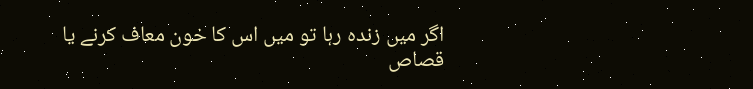اگر میں زندہ رہا تو میں اس کا خون معاف کرنے یا قصاص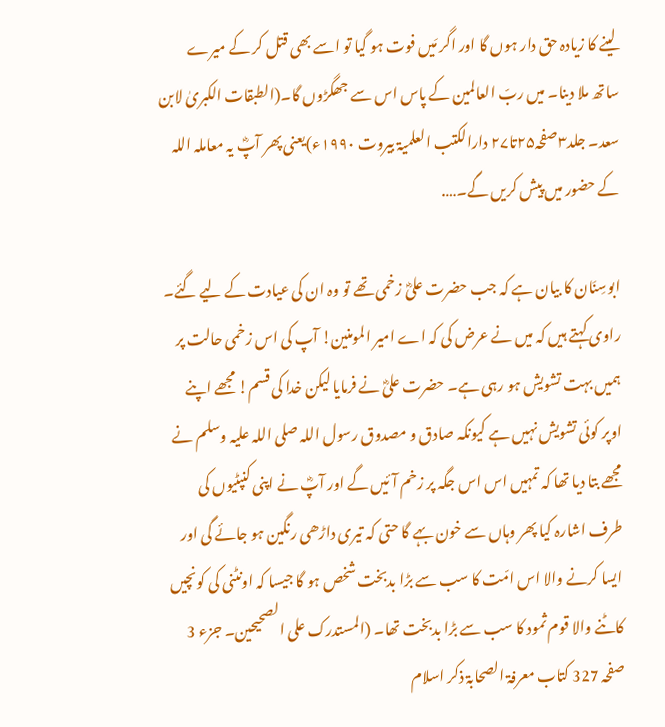لینے کا زیادہ حق دار ہوں گا اور اگر مَیں فوت ہو گیا تو اسے بھی قتل کر کے میرے ساتھ ملا دینا۔ میں ربّ العالمین کے پاس اس سے جھگڑوں گا۔(الطبقات الکبریٰ لابن سعد۔ جلد۳صفحہ۲۵تا۲۷ دارالکتب العلمیۃ بیروت ۱۹۹۰ء)یعنی پھر آپؓ یہ معاملہ اللہ کے حضور میں پیش کریں گے۔….

ابوسِنَان کا بیان ہے کہ جب حضرت علیؓ زخمی تھے تو وہ ان کی عیادت کے لیے گئے۔ راوی کہتے ہیں کہ میں نے عرض کی کہ اے امیر المومنین! آپ کی اس زخمی حالت پر ہمیں بہت تشویش ہو رہی ہے۔ حضرت علیؓ نے فرمایا لیکن خدا کی قسم! مجھے اپنے اوپر کوئی تشویش نہیں ہے کیونکہ صادق و مصدوق رسول اللہ صلی اللہ علیہ وسلم نے مجھے بتا دیا تھا کہ تمہیں اس اس جگہ پر زخم آئیں گے اور آپؓ نے اپنی کنپٹیوں کی طرف اشارہ کیا پھر وہاں سے خون بہے گا حتی کہ تیری داڑھی رنگین ہو جائے گی اور ایسا کرنے والا اس امّت کا سب سے بڑا بدبخت شخص ہو گا جیسا کہ اونٹنی کی کونچیں کاٹنے والا قوم ثمود کا سب سے بڑا بدبخت تھا۔ (المستدرک علی الصحیحین۔ جزء 3 صفحہ 327 کتاب معرفۃ الصحابۃ ذکر اسلام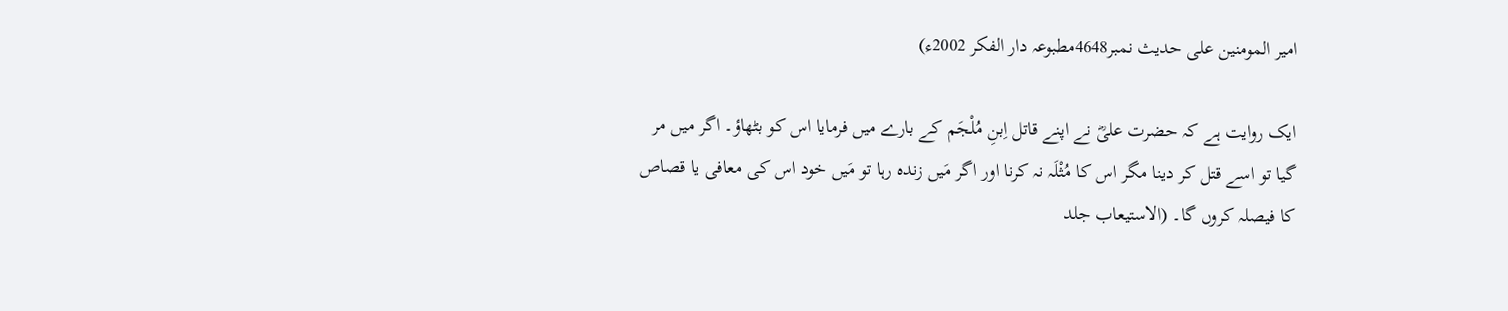امیر المومنین علی حدیث نمبر4648مطبوعہ دار الفکر 2002ء)

ایک روایت ہے کہ حضرت علیؓ نے اپنے قاتل اِبنِ مُلْجَم کے بارے میں فرمایا اس کو بٹھاؤ۔ اگر میں مر گیا تو اسے قتل کر دینا مگر اس کا مُثْلَہ نہ کرنا اور اگر مَیں زندہ رہا تو مَیں خود اس کی معافی یا قصاص کا فیصلہ کروں گا۔ (الاستیعاب جلد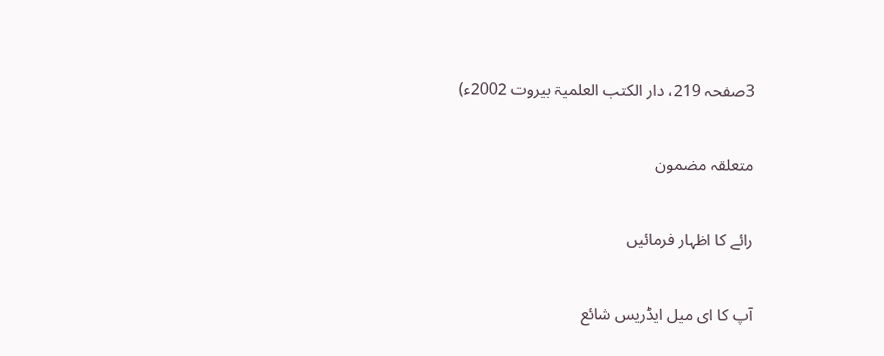3صفحہ 219، دار الکتب العلمیۃ بیروت 2002ء)

متعلقہ مضمون

رائے کا اظہار فرمائیں

آپ کا ای میل ایڈریس شائع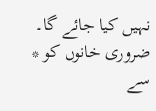نہیں کیا جائے گا۔ ضروری خانوں کو * سے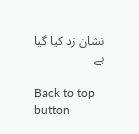نشان زد کیا گیا ہے

Back to top button